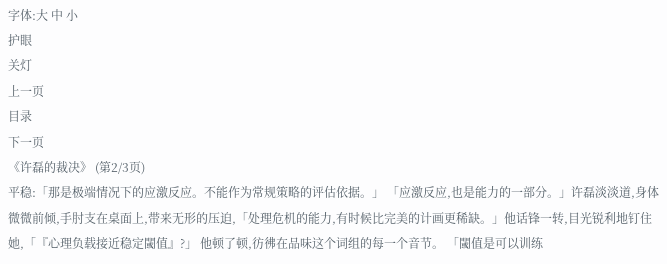字体:大 中 小
护眼
关灯
上一页
目录
下一页
《许磊的裁决》 (第2/3页)
平稳:「那是极端情况下的应激反应。不能作为常规策略的评估依据。」 「应激反应,也是能力的一部分。」许磊淡淡道,身体微微前倾,手肘支在桌面上,带来无形的压迫,「处理危机的能力,有时候比完美的计画更稀缺。」他话锋一转,目光锐利地钉住她,「『心理负载接近稳定閾值』?」 他顿了顿,彷彿在品味这个词组的每一个音节。 「閾值是可以训练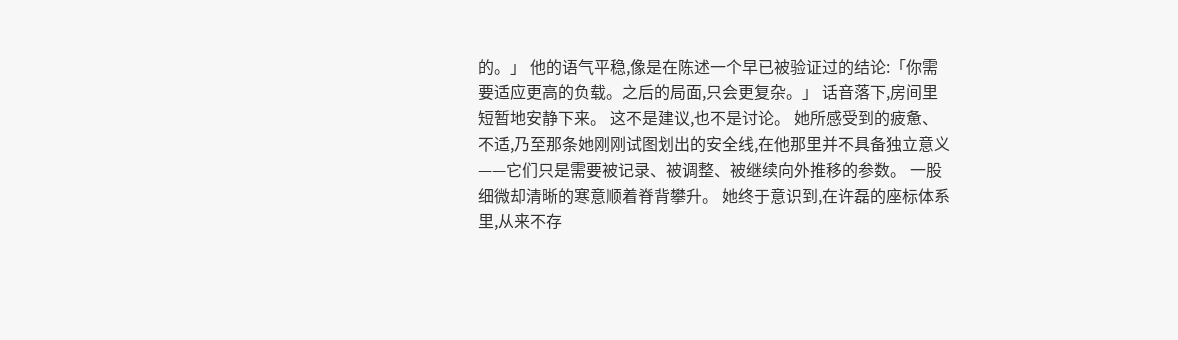的。」 他的语气平稳,像是在陈述一个早已被验证过的结论:「你需要适应更高的负载。之后的局面,只会更复杂。」 话音落下,房间里短暂地安静下来。 这不是建议,也不是讨论。 她所感受到的疲惫、不适,乃至那条她刚刚试图划出的安全线,在他那里并不具备独立意义——它们只是需要被记录、被调整、被继续向外推移的参数。 一股细微却清晰的寒意顺着脊背攀升。 她终于意识到,在许磊的座标体系里,从来不存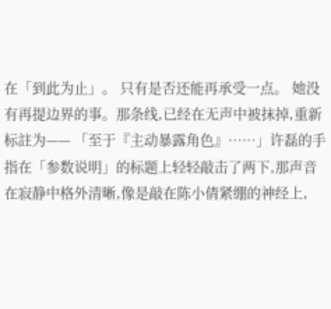在「到此为止」。 只有是否还能再承受一点。 她没有再提边界的事。那条线,已经在无声中被抹掉,重新标註为—— 「至于『主动暴露角色』……」许磊的手指在「参数说明」的标题上轻轻敲击了两下,那声音在寂静中格外清晰,像是敲在陈小倩紧绷的神经上,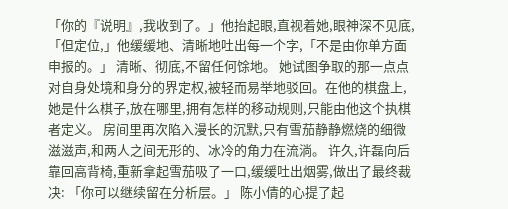「你的『说明』,我收到了。」他抬起眼,直视着她,眼神深不见底,「但定位,」他缓缓地、清晰地吐出每一个字,「不是由你单方面申报的。」 清晰、彻底,不留任何馀地。 她试图争取的那一点点对自身处境和身分的界定权,被轻而易举地驳回。在他的棋盘上,她是什么棋子,放在哪里,拥有怎样的移动规则,只能由他这个执棋者定义。 房间里再次陷入漫长的沉默,只有雪茄静静燃烧的细微滋滋声,和两人之间无形的、冰冷的角力在流淌。 许久,许磊向后靠回高背椅,重新拿起雪茄吸了一口,缓缓吐出烟雾,做出了最终裁决: 「你可以继续留在分析层。」 陈小倩的心提了起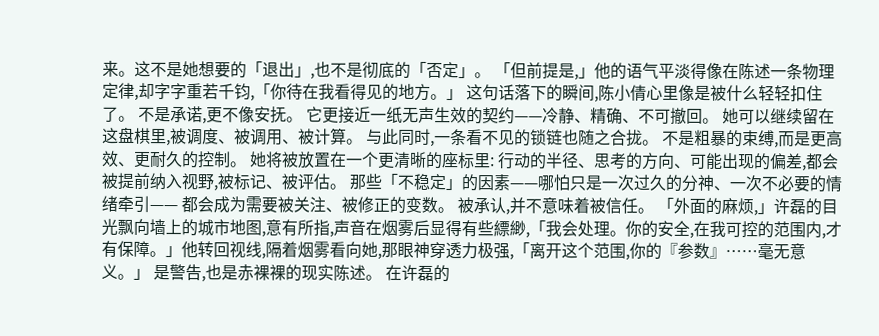来。这不是她想要的「退出」,也不是彻底的「否定」。 「但前提是,」他的语气平淡得像在陈述一条物理定律,却字字重若千钧,「你待在我看得见的地方。」 这句话落下的瞬间,陈小倩心里像是被什么轻轻扣住了。 不是承诺,更不像安抚。 它更接近一纸无声生效的契约——冷静、精确、不可撤回。 她可以继续留在这盘棋里,被调度、被调用、被计算。 与此同时,一条看不见的锁链也随之合拢。 不是粗暴的束缚,而是更高效、更耐久的控制。 她将被放置在一个更清晰的座标里: 行动的半径、思考的方向、可能出现的偏差,都会被提前纳入视野,被标记、被评估。 那些「不稳定」的因素——哪怕只是一次过久的分神、一次不必要的情绪牵引—— 都会成为需要被关注、被修正的变数。 被承认,并不意味着被信任。 「外面的麻烦,」许磊的目光飘向墙上的城市地图,意有所指,声音在烟雾后显得有些縹緲,「我会处理。你的安全,在我可控的范围内,才有保障。」他转回视线,隔着烟雾看向她,那眼神穿透力极强,「离开这个范围,你的『参数』……毫无意义。」 是警告,也是赤裸裸的现实陈述。 在许磊的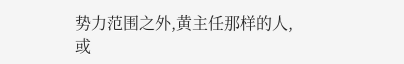势力范围之外,黄主任那样的人,或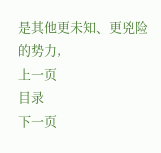是其他更未知、更兇险的势力,
上一页
目录
下一页